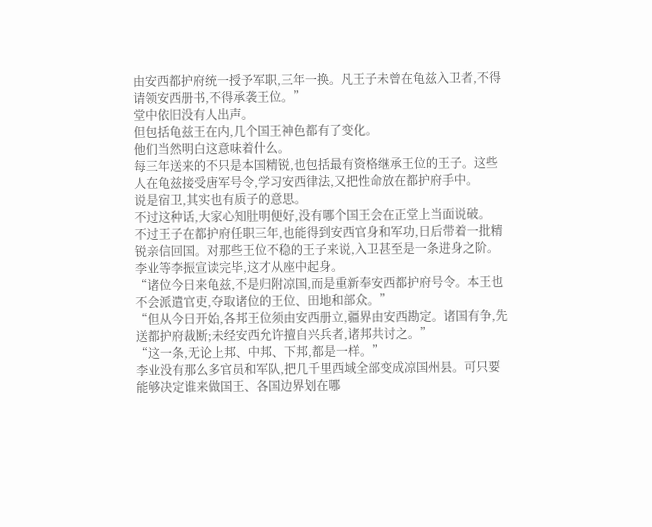由安西都护府统一授予军职,三年一换。凡王子未曾在龟兹入卫者,不得请领安西册书,不得承袭王位。”
堂中依旧没有人出声。
但包括龟兹王在内,几个国王神色都有了变化。
他们当然明白这意味着什么。
每三年送来的不只是本国精锐,也包括最有资格继承王位的王子。这些人在龟兹接受唐军号令,学习安西律法,又把性命放在都护府手中。
说是宿卫,其实也有质子的意思。
不过这种话,大家心知肚明便好,没有哪个国王会在正堂上当面说破。
不过王子在都护府任职三年,也能得到安西官身和军功,日后带着一批精锐亲信回国。对那些王位不稳的王子来说,入卫甚至是一条进身之阶。
李业等李振宣读完毕,这才从座中起身。
“诸位今日来龟兹,不是归附凉国,而是重新奉安西都护府号令。本王也不会派遣官吏,夺取诸位的王位、田地和部众。”
“但从今日开始,各邦王位须由安西册立,疆界由安西勘定。诸国有争,先送都护府裁断;未经安西允许擅自兴兵者,诸邦共讨之。”
“这一条,无论上邦、中邦、下邦,都是一样。”
李业没有那么多官员和军队,把几千里西域全部变成凉国州县。可只要能够决定谁来做国王、各国边界划在哪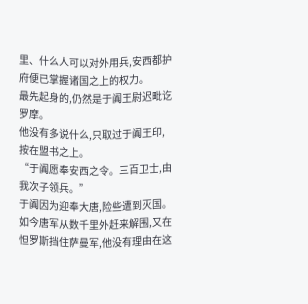里、什么人可以对外用兵,安西都护府便已掌握诸国之上的权力。
最先起身的,仍然是于阗王尉迟毗讫罗摩。
他没有多说什么,只取过于阗王印,按在盟书之上。
“于阗愿奉安西之令。三百卫士,由我次子领兵。”
于阗因为迎奉大唐,险些遭到灭国。如今唐军从数千里外赶来解围,又在怛罗斯挡住萨曼军,他没有理由在这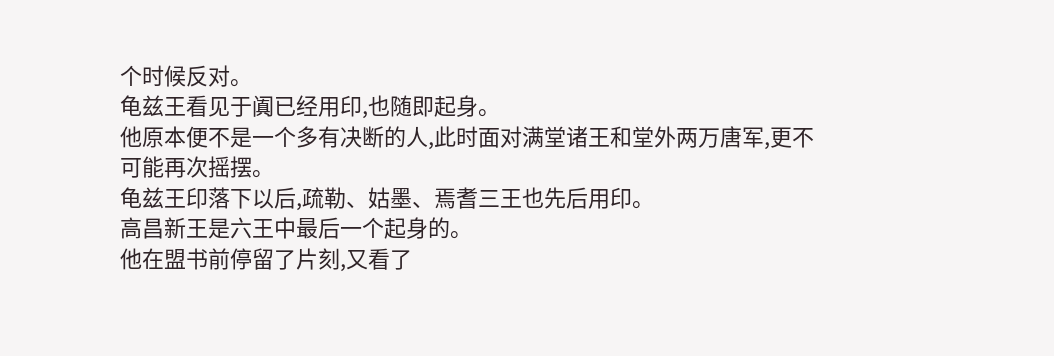个时候反对。
龟兹王看见于阗已经用印,也随即起身。
他原本便不是一个多有决断的人,此时面对满堂诸王和堂外两万唐军,更不可能再次摇摆。
龟兹王印落下以后,疏勒、姑墨、焉耆三王也先后用印。
高昌新王是六王中最后一个起身的。
他在盟书前停留了片刻,又看了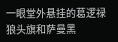一眼堂外悬挂的葛逻禄狼头旗和萨曼黑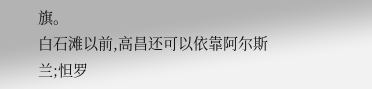旗。
白石滩以前,高昌还可以依靠阿尔斯兰;怛罗